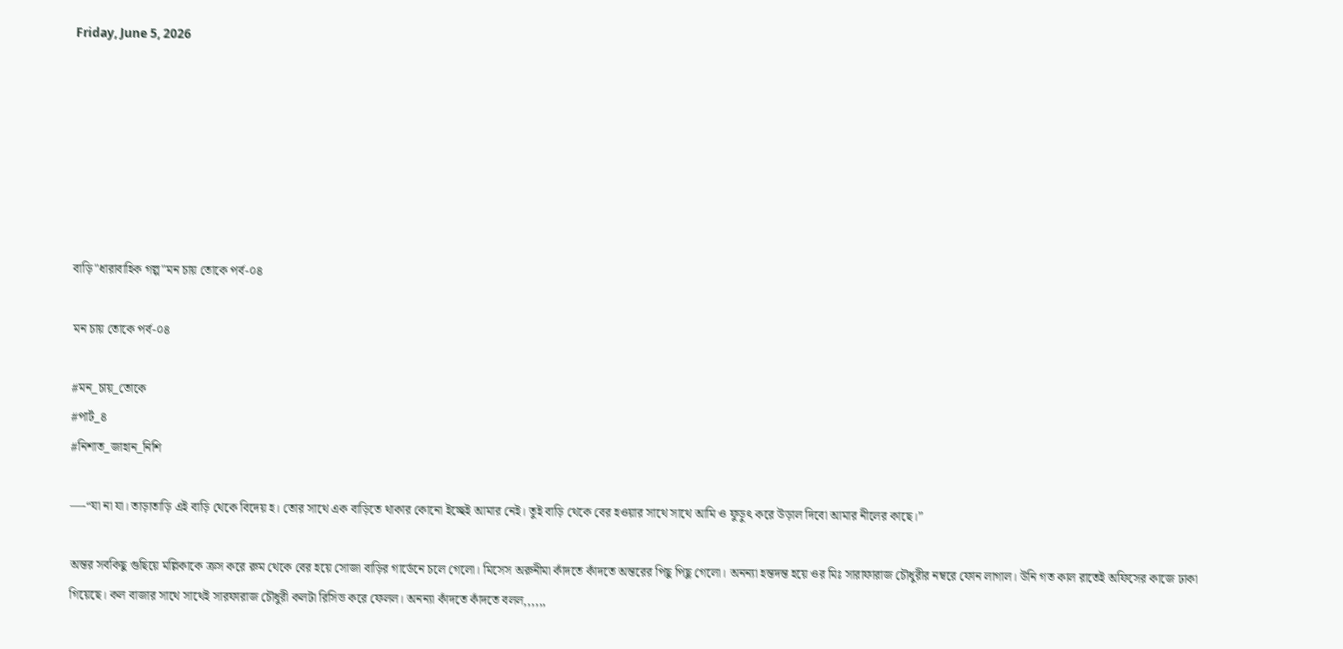Friday, June 5, 2026







বাড়ি"ধারাবাহিক গল্প"মন চায় তোকে পর্ব-০৪

মন চায় তোকে পর্ব-০৪

#মন_চায়_তোকে
#পার্ট_৪
#নিশাত_জাহান_নিশি

—-“যা না যা। তাড়াতাড়ি এই বাড়ি থেকে বিদেয় হ। তোর সাথে এক বাড়িতে থাকার কোনো ইচ্ছেই আমার নেই। তুই বাড়ি থেকে বের হওয়ার সাথে সাথে আমি ও ফুড়ুৎ করে উড়াল দিবো আমার নীলের কাছে।”

অন্তর সবকিছু গুছিয়ে মল্লিকাকে ক্রস করে রুম থেকে বের হয়ে সোজা বাড়ির গার্ডেনে চলে গেলো। মিসেস অরুনীমা কাঁদতে কাঁদতে অন্তরের পিছু পিছু গেলো। অনন্যা হন্তদন্ত হয়ে ওর মিঃ সারাফারাজ চৌধুরীর নম্বরে ফোন লাগাল। উনি গত কাল রাতেই অফিসের কাজে ঢাকা গিয়েছে। কল বাজার সাথে সাথেই সারফারাজ চৌধুরী কলটা রিসিভ করে ফেলল। অনন্যা কাঁদতে কাঁদতে বলল,,,,,,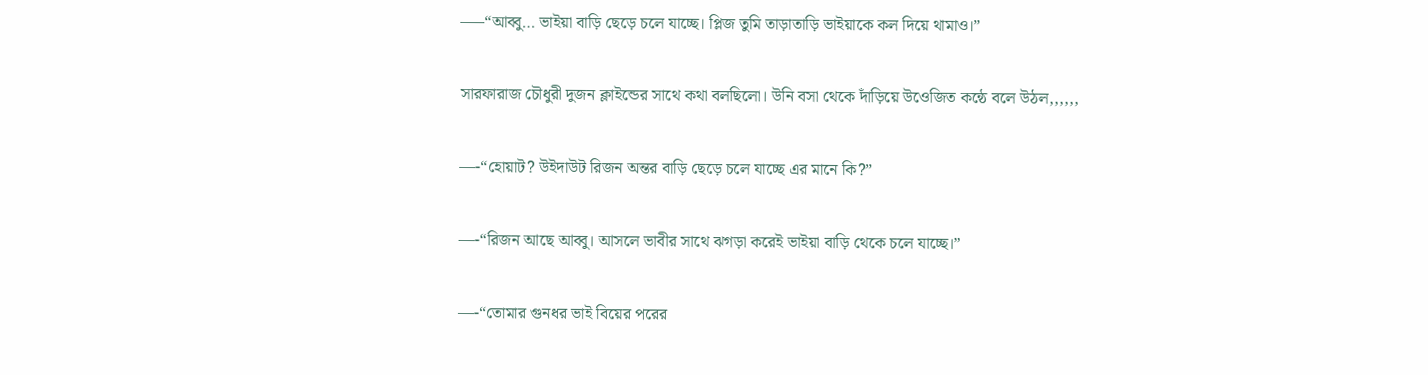—–“আব্বু… ভাইয়া বাড়ি ছেড়ে চলে যাচ্ছে। প্লিজ তুমি তাড়াতাড়ি ভাইয়াকে কল দিয়ে থামাও।”

সারফারাজ চৌধুরী দুজন ক্লাইন্ডের সাথে কথা বলছিলো। উনি বসা থেকে দাঁড়িয়ে উওেজিত কন্ঠে বলে উঠল,,,,,,

—-“হোয়াট? উইদাউট রিজন অন্তর বাড়ি ছেড়ে চলে যাচ্ছে এর মানে কি?”

—-“রিজন আছে আব্বু। আসলে ভাবীর সাথে ঝগড়া করেই ভাইয়া বাড়ি থেকে চলে যাচ্ছে।”

—-“তোমার গুনধর ভাই বিয়ের পরের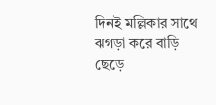দিনই মল্লিকার সাথে ঝগড়া করে বাড়ি ছেড়ে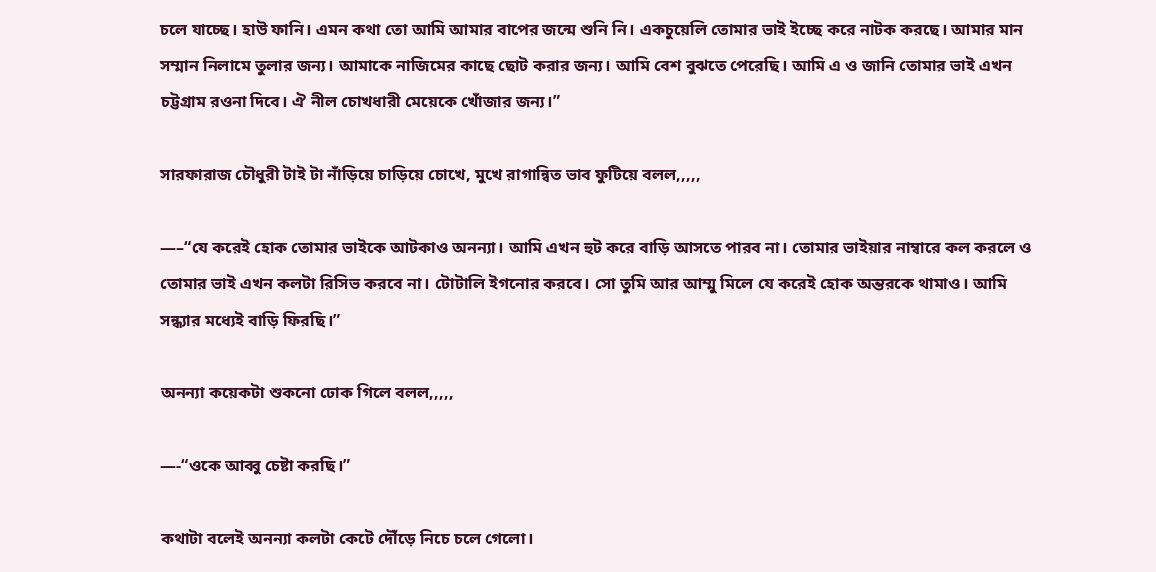চলে যাচ্ছে। হাউ ফানি। এমন কথা তো আমি আমার বাপের জন্মে শুনি নি। একচুয়েলি তোমার ভাই ইচ্ছে করে নাটক করছে। আমার মান সম্মান নিলামে তুলার জন্য। আমাকে নাজিমের কাছে ছোট করার জন্য। আমি বেশ বুঝতে পেরেছি। আমি এ ও জানি তোমার ভাই এখন চট্টগ্রাম রওনা দিবে। ঐ নীল চোখধারী মেয়েকে খোঁজার জন্য।”

সারফারাজ চৌধুরী টাই টা নাঁড়িয়ে চাড়িয়ে চোখে, মুখে রাগান্বিত ভাব ফুটিয়ে বলল,,,,,

—–“যে করেই হোক তোমার ভাইকে আটকাও অনন্যা। আমি এখন হুট করে বাড়ি আসতে পারব না। তোমার ভাইয়ার নাম্বারে কল করলে ও তোমার ভাই এখন কলটা রিসিভ করবে না। টোটালি ইগনোর করবে। সো তুমি আর আম্মু মিলে যে করেই হোক অন্তরকে থামাও। আমি সন্ধ্যার মধ্যেই বাড়ি ফিরছি।”

অনন্যা কয়েকটা শুকনো ঢোক গিলে বলল,,,,,

—-“ওকে আব্বু চেষ্টা করছি।”

কথাটা বলেই অনন্যা কলটা কেটে দৌঁড়ে নিচে চলে গেলো।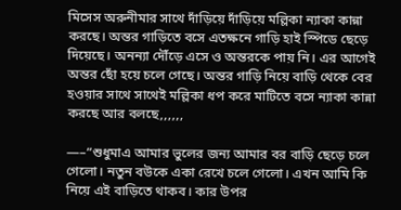মিসেস অরুনীমার সাথে দাঁড়িয়ে দাঁড়িয়ে মল্লিকা ন্যাকা কান্না করছে। অন্তর গাড়িতে বসে এতক্ষনে গাড়ি হাই স্পিডে ছেড়ে দিয়েছে। অনন্যা দৌঁড়ে এসে ও অন্তরকে পায় নি। এর আগেই অন্তর ছোঁ হয়ে চলে গেছে। অন্তর গাড়ি নিয়ে বাড়ি থেকে বের হওয়ার সাথে সাথেই মল্লিকা ধপ করে মাটিতে বসে ন্যাকা কান্না করছে আর বলছে,,,,,,

—–“শুধুমাএ আমার ভুলের জন্য আমার বর বাড়ি ছেড়ে চলে গেলো। নতুন বউকে একা রেখে চলে গেলো। এখন আমি কি নিয়ে এই বাড়িতে থাকব। কার উপর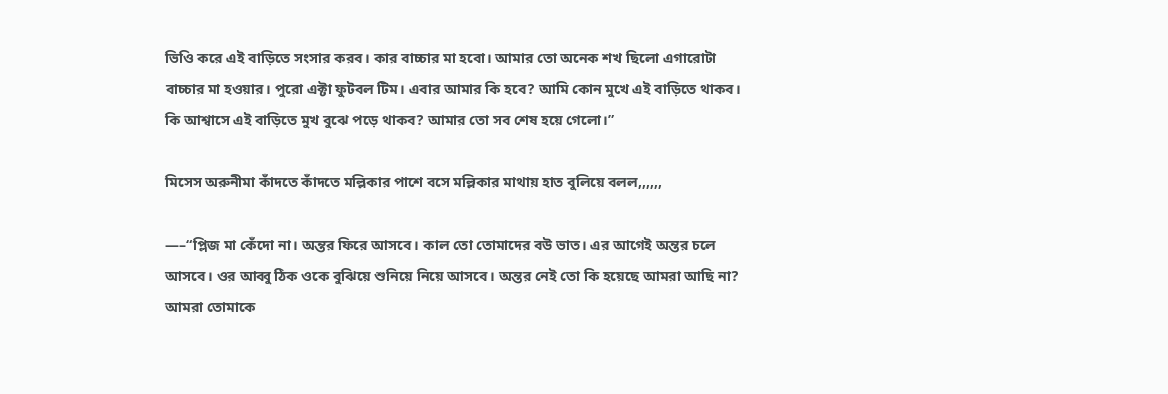ভিওি করে এই বাড়িতে সংসার করব। কার বাচ্চার মা হবো। আমার তো অনেক শখ ছিলো এগারোটা বাচ্চার মা হওয়ার। পুরো এক্টা ফুটবল টিম। এবার আমার কি হবে? আমি কোন মুখে এই বাড়িতে থাকব। কি আশ্বাসে এই বাড়িতে মুখ বুঝে পড়ে থাকব? আমার তো সব শেষ হয়ে গেলো।”

মিসেস অরুনীমা কাঁদতে কাঁদতে মল্লিকার পাশে বসে মল্লিকার মাথায় হাত বুলিয়ে বলল,,,,,,

—–“প্লিজ মা কেঁদো না। অন্তর ফিরে আসবে। কাল তো তোমাদের বউ ভাত। এর আগেই অন্তর চলে আসবে। ওর আব্বু ঠিক ওকে বুঝিয়ে শুনিয়ে নিয়ে আসবে। অন্তর নেই তো কি হয়েছে আমরা আছি না? আমরা তোমাকে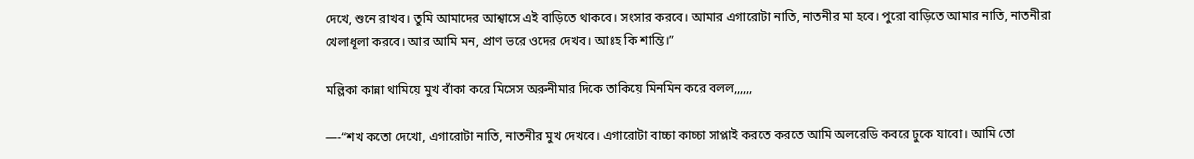দেখে, শুনে রাখব। তুমি আমাদের আশ্বাসে এই বাড়িতে থাকবে। সংসার করবে। আমার এগারোটা নাতি, নাতনীর মা হবে। পুরো বাড়িতে আমার নাতি, নাতনীরা খেলাধূলা করবে। আর আমি মন, প্রাণ ভরে ওদের দেখব। আঃহ কি শান্তি।”

মল্লিকা কান্না থামিয়ে মুখ বাঁকা করে মিসেস অরুনীমার দিকে তাকিয়ে মিনমিন করে বলল,,,,,,

—-“শখ কতো দেখো, এগারোটা নাতি, নাতনীর মুখ দেখবে। এগারোটা বাচ্চা কাচ্চা সাপ্লাই করতে করতে আমি অলরেডি কবরে ঢুকে যাবো। আমি তো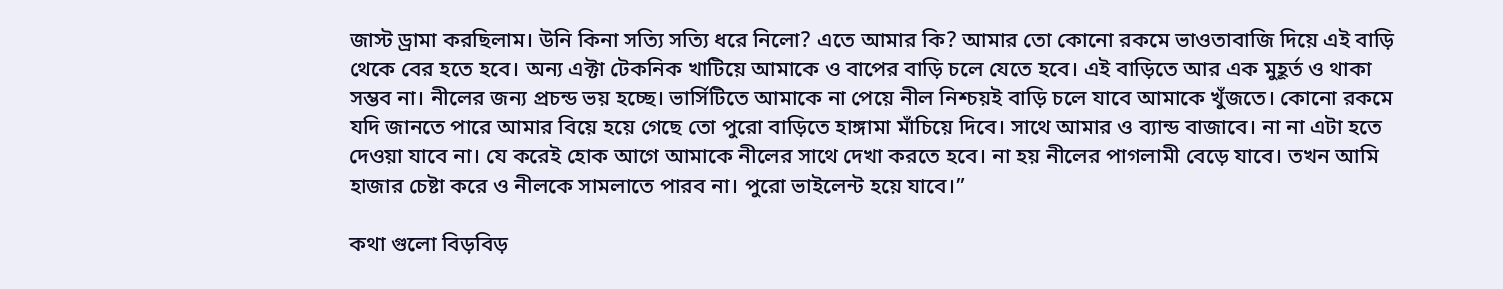জাস্ট ড্রামা করছিলাম। উনি কিনা সত্যি সত্যি ধরে নিলো? এতে আমার কি? আমার তো কোনো রকমে ভাওতাবাজি দিয়ে এই বাড়ি থেকে বের হতে হবে। অন্য এক্টা টেকনিক খাটিয়ে আমাকে ও বাপের বাড়ি চলে যেতে হবে। এই বাড়িতে আর এক মুহূর্ত ও থাকা সম্ভব না। নীলের জন্য প্রচন্ড ভয় হচ্ছে। ভার্সিটিতে আমাকে না পেয়ে নীল নিশ্চয়ই বাড়ি চলে যাবে আমাকে খুঁজতে। কোনো রকমে যদি জানতে পারে আমার বিয়ে হয়ে গেছে তো পুরো বাড়িতে হাঙ্গামা মাঁচিয়ে দিবে। সাথে আমার ও ব্যান্ড বাজাবে। না না এটা হতে দেওয়া যাবে না। যে করেই হোক আগে আমাকে নীলের সাথে দেখা করতে হবে। না হয় নীলের পাগলামী বেড়ে যাবে। তখন আমি হাজার চেষ্টা করে ও নীলকে সামলাতে পারব না। পুরো ভাইলেন্ট হয়ে যাবে।”

কথা গুলো বিড়বিড়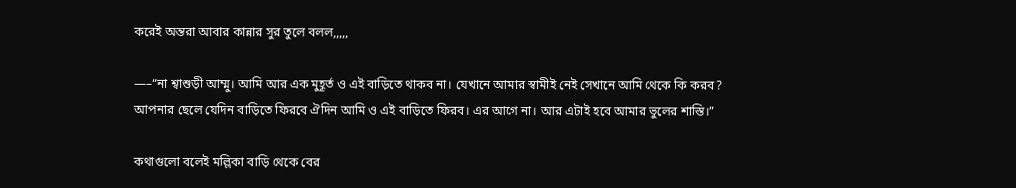করেই অন্তরা আবার কান্নার সুর তুলে বলল,,,,,

—–“না শ্বাশুড়ী আম্মু। আমি আর এক মুহূর্ত ও এই বাড়িতে থাকব না। যেখানে আমার স্বামীই নেই সেখানে আমি থেকে কি করব? আপনার ছেলে যেদিন বাড়িতে ফিরবে ঐদিন আমি ও এই বাড়িতে ফিরব। এর আগে না। আর এটাই হবে আমার ভুলের শাস্তি।”

কথাগুলো বলেই মল্লিকা বাড়ি থেকে বের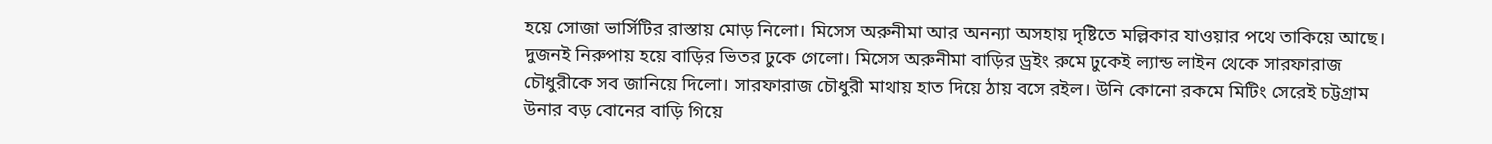হয়ে সোজা ভার্সিটির রাস্তায় মোড় নিলো। মিসেস অরুনীমা আর অনন্যা অসহায় দৃষ্টিতে মল্লিকার যাওয়ার পথে তাকিয়ে আছে। দুজনই নিরুপায় হয়ে বাড়ির ভিতর ঢুকে গেলো। মিসেস অরুনীমা বাড়ির ড্রইং রুমে ঢুকেই ল্যান্ড লাইন থেকে সারফারাজ চৌধুরীকে সব জানিয়ে দিলো। সারফারাজ চৌধুরী মাথায় হাত দিয়ে ঠায় বসে রইল। উনি কোনো রকমে মিটিং সেরেই চট্টগ্রাম উনার বড় বোনের বাড়ি গিয়ে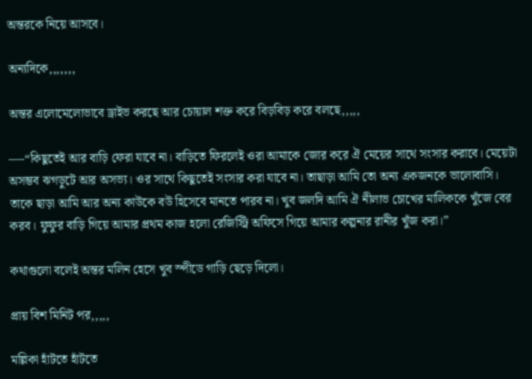অন্তরকে নিয়ে আসবে।

অন্যদিকে,,,,,,,

অন্তর এলোমেলোভাবে ড্রাইভ করছে আর চোয়াল শক্ত করে বিড়বিড় করে বলছে,,,,,

—-“কিছুতেই আর বাড়ি ফেরা যাবে না। বাড়িতে ফিরলেই ওরা আমাকে জোর করে ঐ মেয়ের সাথে সংসার করাবে। মেয়েটা অসম্ভব ঝগড়ুটে আর অসভ্য। ওর সাথে কিছুতেই সংসার করা যাবে না। তাছাড়া আমি তো অন্য একজনকে ভালোবাসি। তাকে ছাড়া আমি আর অন্য কাউকে বউ হিসেবে মানতে পারব না। খুব জলদি আমি ঐ নীলাভ চোখের মালিককে খুঁজে বের করব। ফুফুর বাড়ি গিয়ে আমার প্রথম কাজ হলো রেজিস্ট্রি অফিসে গিয়ে আমার কল্পনার রানীর খুঁজ করা।”

কথাগুলো বলেই অন্তর মলিন হেসে খুব স্পীডে গাড়ি ছেড়ে দিলো।

প্রায় বিশ মিনিট পর,,,,,

মল্লিকা হাঁটতে হাঁটতে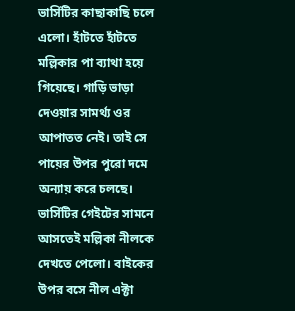ভার্সিটির কাছাকাছি চলে এলো। হাঁটতে হাঁটতে মল্লিকার পা ব্যাথা হয়ে গিয়েছে। গাড়ি ভাড়া দেওয়ার সামর্থ্য ওর আপাতত নেই। তাই সে পায়ের উপর পুরো দমে অন্যায় করে চলছে। ভার্সিটির গেইটের সামনে আসতেই মল্লিকা নীলকে দেখতে পেলো। বাইকের উপর বসে নীল এক্টা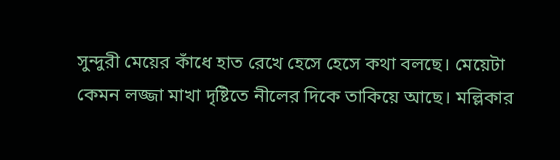সুন্দুরী মেয়ের কাঁধে হাত রেখে হেসে হেসে কথা বলছে। মেয়েটা কেমন লজ্জা মাখা দৃষ্টিতে নীলের দিকে তাকিয়ে আছে। মল্লিকার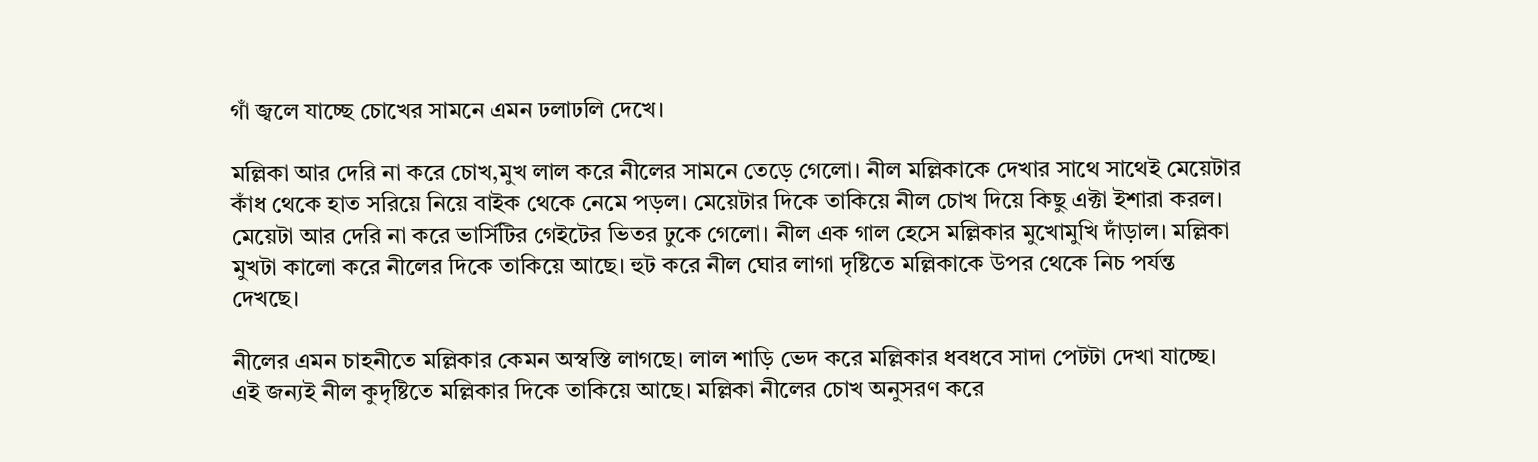গাঁ জ্বলে যাচ্ছে চোখের সামনে এমন ঢলাঢলি দেখে।

মল্লিকা আর দেরি না করে চোখ,মুখ লাল করে নীলের সামনে তেড়ে গেলো। নীল মল্লিকাকে দেখার সাথে সাথেই মেয়েটার কাঁধ থেকে হাত সরিয়ে নিয়ে বাইক থেকে নেমে পড়ল। মেয়েটার দিকে তাকিয়ে নীল চোখ দিয়ে কিছু এক্টা ইশারা করল। মেয়েটা আর দেরি না করে ভার্সিটির গেইটের ভিতর ঢুকে গেলো। নীল এক গাল হেসে মল্লিকার মুখোমুখি দাঁড়াল। মল্লিকা মুখটা কালো করে নীলের দিকে তাকিয়ে আছে। হুট করে নীল ঘোর লাগা দৃষ্টিতে মল্লিকাকে উপর থেকে নিচ পর্যন্ত দেখছে।

নীলের এমন চাহনীতে মল্লিকার কেমন অস্বস্তি লাগছে। লাল শাড়ি ভেদ করে মল্লিকার ধবধবে সাদা পেটটা দেখা যাচ্ছে। এই জন্যই নীল কুদৃষ্টিতে মল্লিকার দিকে তাকিয়ে আছে। মল্লিকা নীলের চোখ অনুসরণ করে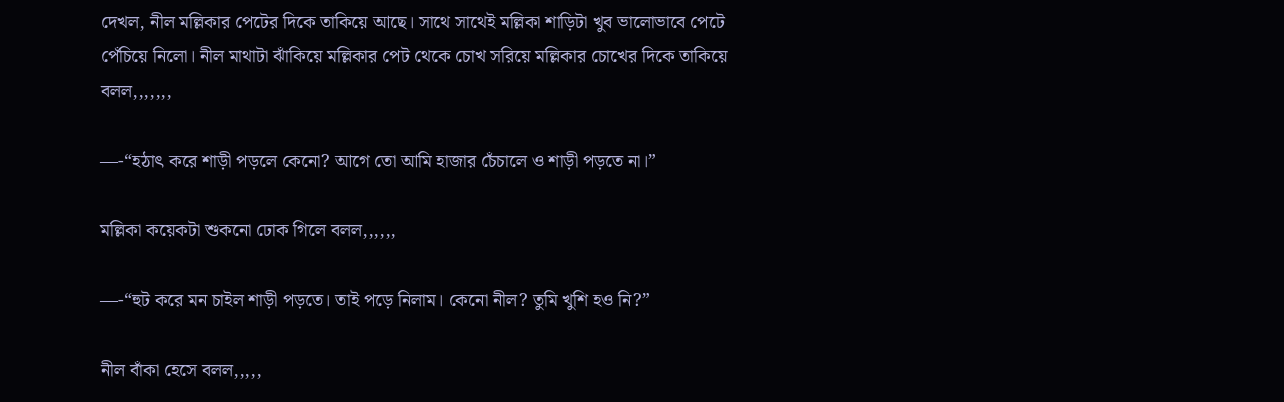দেখল, নীল মল্লিকার পেটের দিকে তাকিয়ে আছে। সাথে সাথেই মল্লিকা শাড়িটা খুব ভালোভাবে পেটে পেঁচিয়ে নিলো। নীল মাথাটা ঝাঁকিয়ে মল্লিকার পেট থেকে চোখ সরিয়ে মল্লিকার চোখের দিকে তাকিয়ে বলল,,,,,,,

—-“হঠাৎ করে শাড়ী পড়লে কেনো? আগে তো আমি হাজার চেঁচালে ও শাড়ী পড়তে না।”

মল্লিকা কয়েকটা শুকনো ঢোক গিলে বলল,,,,,,

—-“হুট করে মন চাইল শাড়ী পড়তে। তাই পড়ে নিলাম। কেনো নীল? তুমি খুশি হও নি?”

নীল বাঁকা হেসে বলল,,,,,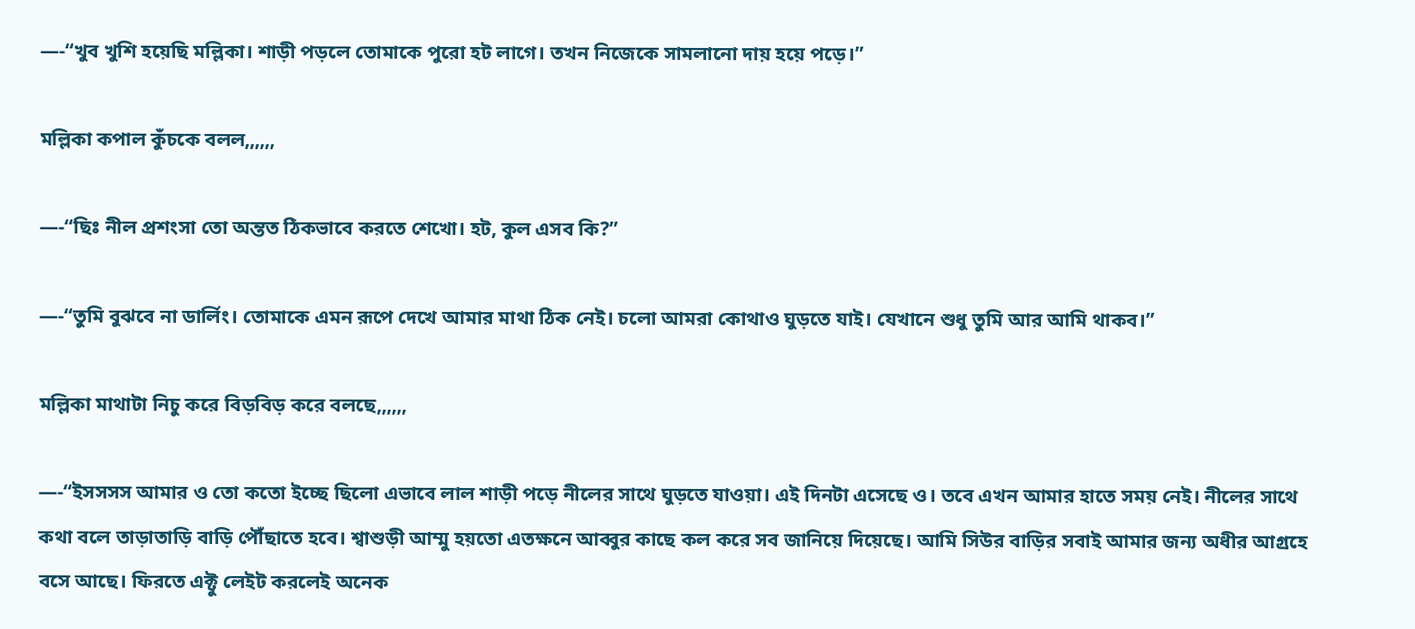—-“খুব খুশি হয়েছি মল্লিকা। শাড়ী পড়লে তোমাকে পুরো হট লাগে। তখন নিজেকে সামলানো দায় হয়ে পড়ে।”

মল্লিকা কপাল কুঁচকে বলল,,,,,,

—-“ছিঃ নীল প্রশংসা তো অন্তত ঠিকভাবে করতে শেখো। হট, কুল এসব কি?”

—-“তুমি বুঝবে না ডার্লিং। তোমাকে এমন রূপে দেখে আমার মাথা ঠিক নেই। চলো আমরা কোথাও ঘুড়তে যাই। যেখানে শুধু তুমি আর আমি থাকব।”

মল্লিকা মাথাটা নিচু করে বিড়বিড় করে বলছে,,,,,,

—-“ইসসসস আমার ও তো কতো ইচ্ছে ছিলো এভাবে লাল শাড়ী পড়ে নীলের সাথে ঘুড়তে যাওয়া। এই দিনটা এসেছে ও। তবে এখন আমার হাতে সময় নেই। নীলের সাথে কথা বলে তাড়াতাড়ি বাড়ি পৌঁছাতে হবে। শ্বাশুড়ী আম্মু হয়তো এতক্ষনে আব্বুর কাছে কল করে সব জানিয়ে দিয়েছে। আমি সিউর বাড়ির সবাই আমার জন্য অধীর আগ্রহে বসে আছে। ফিরতে এক্টু লেইট করলেই অনেক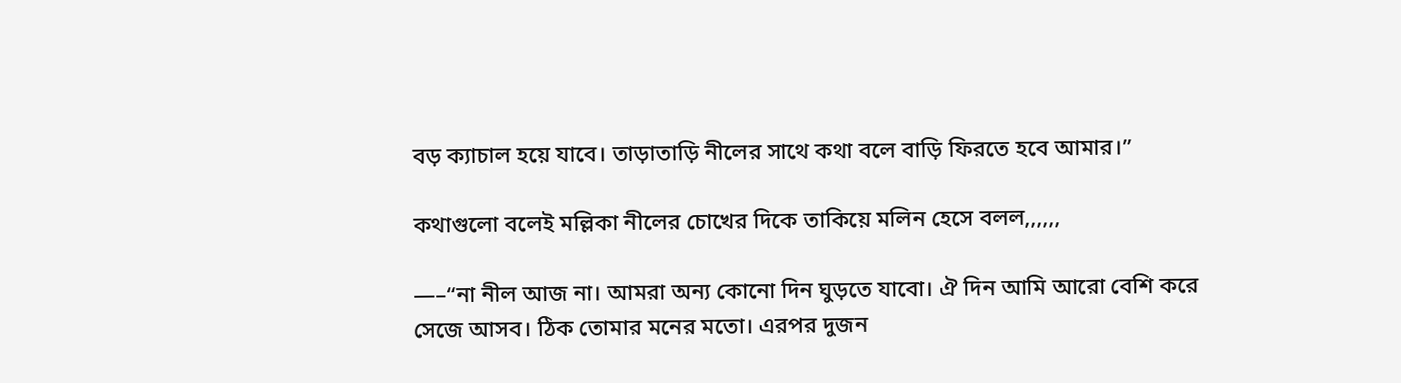বড় ক্যাচাল হয়ে যাবে। তাড়াতাড়ি নীলের সাথে কথা বলে বাড়ি ফিরতে হবে আমার।”

কথাগুলো বলেই মল্লিকা নীলের চোখের দিকে তাকিয়ে মলিন হেসে বলল,,,,,,

—–“না নীল আজ না। আমরা অন্য কোনো দিন ঘুড়তে যাবো। ঐ দিন আমি আরো বেশি করে সেজে আসব। ঠিক তোমার মনের মতো। এরপর দুজন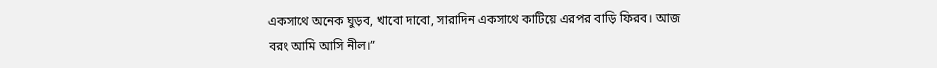একসাথে অনেক ঘুড়ব, খাবো দাবো, সারাদিন একসাথে কাটিয়ে এরপর বাড়ি ফিরব। আজ বরং আমি আসি নীল।”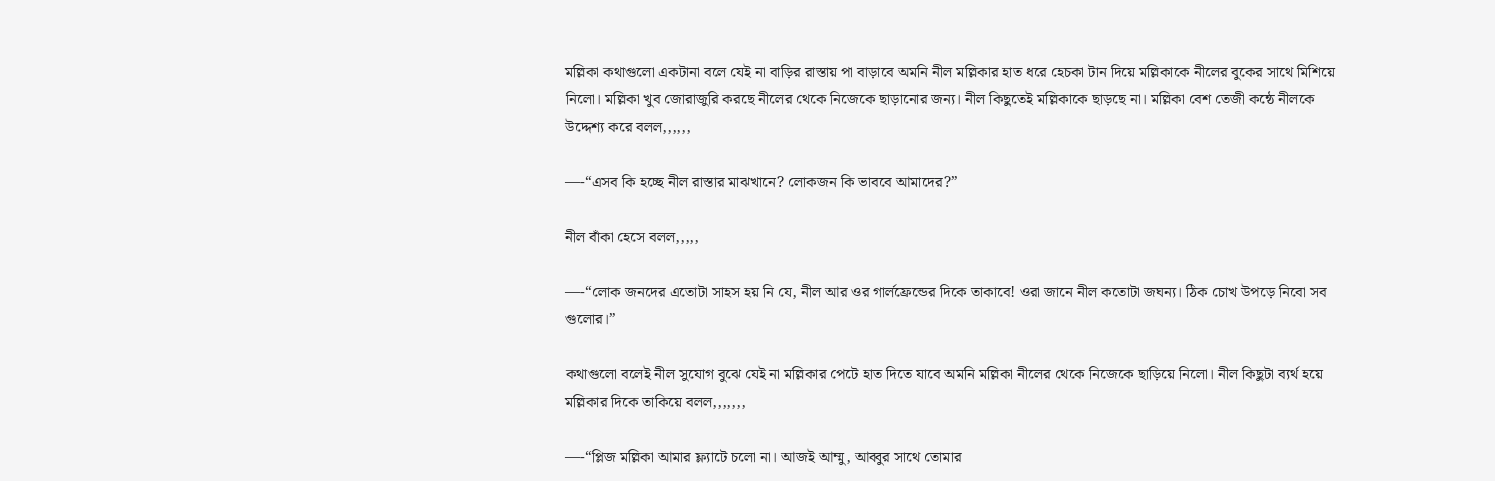মল্লিকা কথাগুলো একটানা বলে যেই না বাড়ির রাস্তায় পা বাড়াবে অমনি নীল মল্লিকার হাত ধরে হেচকা টান দিয়ে মল্লিকাকে নীলের বুকের সাথে মিশিয়ে নিলো। মল্লিকা খুব জোরাজুরি করছে নীলের থেকে নিজেকে ছাড়ানোর জন্য। নীল কিছুতেই মল্লিকাকে ছাড়ছে না। মল্লিকা বেশ তেজী কন্ঠে নীলকে উদ্দেশ্য করে বলল,,,,,,

—-“এসব কি হচ্ছে নীল রাস্তার মাঝখানে? লোকজন কি ভাববে আমাদের?”

নীল বাঁকা হেসে বলল,,,,,

—-“লোক জনদের এতোটা সাহস হয় নি যে, নীল আর ওর গার্লফ্রেন্ডের দিকে তাকাবে! ওরা জানে নীল কতোটা জঘন্য। ঠিক চোখ উপড়ে নিবো সব গুলোর।”

কথাগুলো বলেই নীল সুযোগ বুঝে যেই না মল্লিকার পেটে হাত দিতে যাবে অমনি মল্লিকা নীলের থেকে নিজেকে ছাড়িয়ে নিলো। নীল কিছুটা ব্যর্থ হয়ে মল্লিকার দিকে তাকিয়ে বলল,,,,,,,

—-“প্লিজ মল্লিকা আমার ফ্ল্যাটে চলো না। আজই আম্মু, আব্বুর সাথে তোমার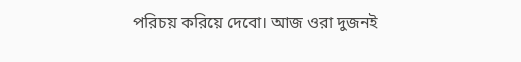পরিচয় করিয়ে দেবো। আজ ওরা দুজনই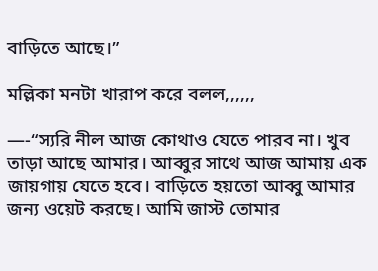বাড়িতে আছে।”

মল্লিকা মনটা খারাপ করে বলল,,,,,,

—-“স্যরি নীল আজ কোথাও যেতে পারব না। খুব তাড়া আছে আমার। আব্বুর সাথে আজ আমায় এক জায়গায় যেতে হবে। বাড়িতে হয়তো আব্বু আমার জন্য ওয়েট করছে। আমি জাস্ট তোমার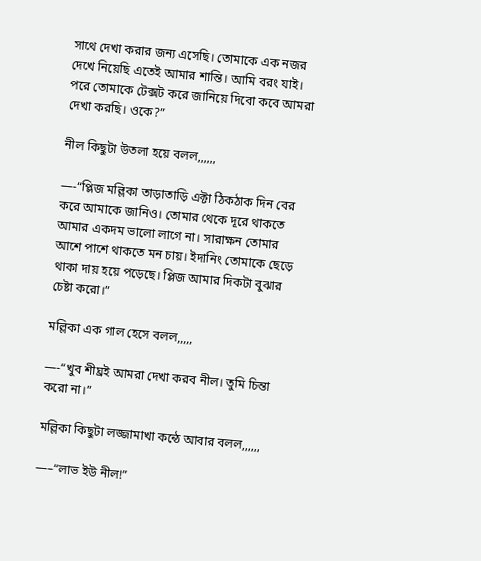সাথে দেখা করার জন্য এসেছি। তোমাকে এক নজর দেখে নিয়েছি এতেই আমার শান্তি। আমি বরং যাই। পরে তোমাকে টেক্সট করে জানিয়ে দিবো কবে আমরা দেখা করছি। ওকে?”

নীল কিছুটা উতলা হয়ে বলল,,,,,,

—-“প্লিজ মল্লিকা তাড়াতাড়ি এক্টা ঠিকঠাক দিন বের করে আমাকে জানিও। তোমার থেকে দূরে থাকতে আমার একদম ভালো লাগে না। সারাক্ষন তোমার আশে পাশে থাকতে মন চায়। ইদানিং তোমাকে ছেড়ে থাকা দায় হয়ে পড়েছে। প্লিজ আমার দিকটা বুঝার চেষ্টা করো।”

মল্লিকা এক গাল হেসে বলল,,,,,

—-“খুব শীঘ্রই আমরা দেখা করব নীল। তুমি চিন্তা করো না।”

মল্লিকা কিছুটা লজ্জামাখা কন্ঠে আবার বলল,,,,,,

—–“লাভ ইউ নীল!”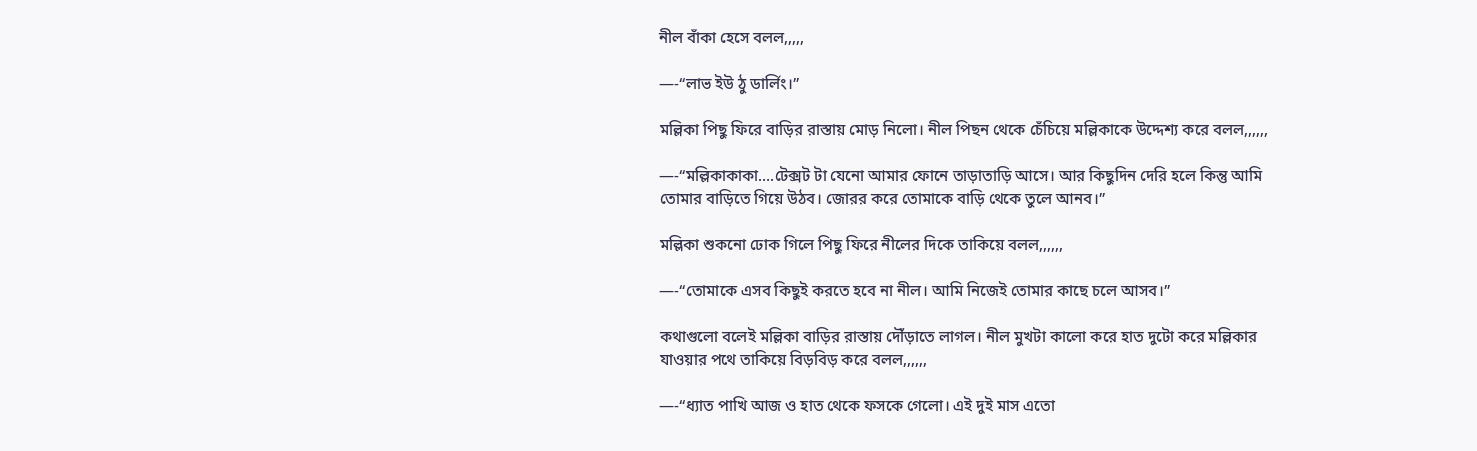নীল বাঁকা হেসে বলল,,,,,

—-“লাভ ইউ ঠু ডার্লিং।”

মল্লিকা পিছু ফিরে বাড়ির রাস্তায় মোড় নিলো। নীল পিছন থেকে চেঁচিয়ে মল্লিকাকে উদ্দেশ্য করে বলল,,,,,,

—-“মল্লিকাকাকা….টেক্সট টা যেনো আমার ফোনে তাড়াতাড়ি আসে। আর কিছুদিন দেরি হলে কিন্তু আমি তোমার বাড়িতে গিয়ে উঠব। জোরর করে তোমাকে বাড়ি থেকে তুলে আনব।”

মল্লিকা শুকনো ঢোক গিলে পিছু ফিরে নীলের দিকে তাকিয়ে বলল,,,,,,

—-“তোমাকে এসব কিছুই করতে হবে না নীল। আমি নিজেই তোমার কাছে চলে আসব।”

কথাগুলো বলেই মল্লিকা বাড়ির রাস্তায় দৌঁড়াতে লাগল। নীল মুখটা কালো করে হাত দুটো করে মল্লিকার যাওয়ার পথে তাকিয়ে বিড়বিড় করে বলল,,,,,,

—-“ধ্যাত পাখি আজ ও হাত থেকে ফসকে গেলো। এই দুই মাস এতো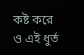কষ্ট করে ও এই ধুর্ত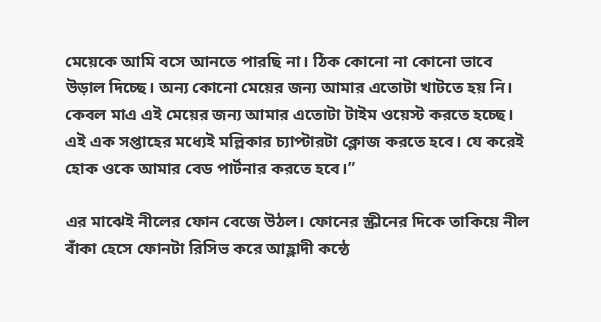মেয়েকে আমি বসে আনতে পারছি না। ঠিক কোনো না কোনো ভাবে উড়াল দিচ্ছে। অন্য কোনো মেয়ের জন্য আমার এতোটা খাটতে হয় নি। কেবল মাএ এই মেয়ের জন্য আমার এতোটা টাইম ওয়েস্ট করতে হচ্ছে। এই এক সপ্তাহের মধ্যেই মল্লিকার চ্যাপ্টারটা ক্লোজ করতে হবে। যে করেই হোক ওকে আমার বেড পার্টনার করতে হবে।”

এর মাঝেই নীলের ফোন বেজে উঠল। ফোনের স্ক্রীনের দিকে তাকিয়ে নীল বাঁকা হেসে ফোনটা রিসিভ করে আহ্লাদী কন্ঠে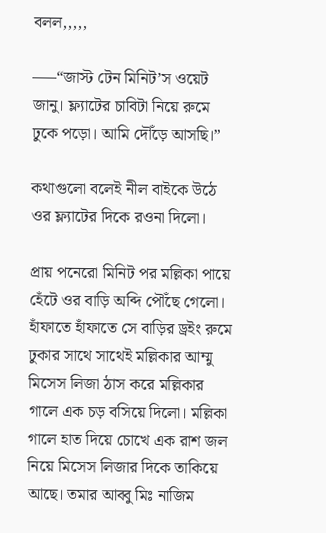বলল,,,,,

—–“জাস্ট টেন মিনিট’স ওয়েট জানু। ফ্ল্যাটের চাবিটা নিয়ে রুমে ঢুকে পড়ো। আমি দৌঁড়ে আসছি।”

কথাগুলো বলেই নীল বাইকে উঠে ওর ফ্ল্যাটের দিকে রওনা দিলো।

প্রায় পনেরো মিনিট পর মল্লিকা পায়ে হেঁটে ওর বাড়ি অব্দি পৌঁছে গেলো। হাঁফাতে হাঁফাতে সে বাড়ির ড্রইং রুমে ঢুকার সাথে সাথেই মল্লিকার আম্মু মিসেস লিজা ঠাস করে মল্লিকার গালে এক চড় বসিয়ে দিলো। মল্লিকা গালে হাত দিয়ে চোখে এক রাশ জল নিয়ে মিসেস লিজার দিকে তাকিয়ে আছে। তমার আব্বু মিঃ নাজিম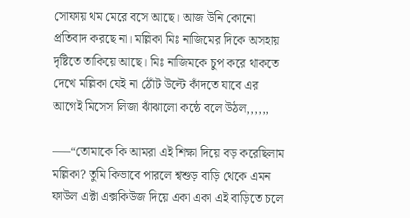সোফায় থম মেরে বসে আছে। আজ উনি কোনো প্রতিবাদ করছে না। মল্লিকা মিঃ নাজিমের দিকে অসহায় দৃষ্টিতে তাকিয়ে আছে। মিঃ নাজিমকে চুপ করে থাকতে দেখে মল্লিকা যেই না ঠোঁট উল্টে কাঁদতে যাবে এর আগেই মিসেস লিজা ঝাঁঝালো কন্ঠে বলে উঠল,,,,,,

—–“তোমাকে কি আমরা এই শিক্ষা দিয়ে বড় করেছিলাম মল্লিকা? তুমি কিভাবে পারলে শ্বশুড় বাড়ি থেকে এমন ফাউল এক্টা এক্সকিউজ দিয়ে একা একা এই বাড়িতে চলে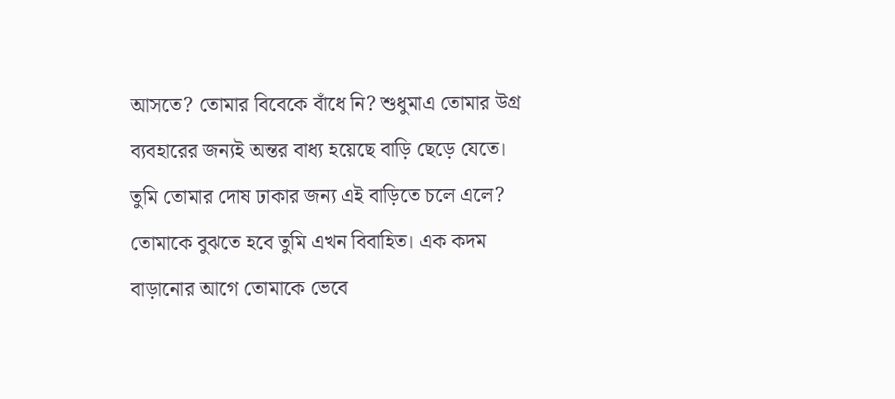আসতে? তোমার বিবেকে বাঁধে নি? শুধুমাএ তোমার উগ্র ব্যবহারের জন্যই অন্তর বাধ্য হয়েছে বাড়ি ছেড়ে যেতে। তুমি তোমার দোষ ঢাকার জন্য এই বাড়িতে চলে এলে? তোমাকে বুঝতে হবে তুমি এখন বিবাহিত। এক কদম বাড়ানোর আগে তোমাকে ভেবে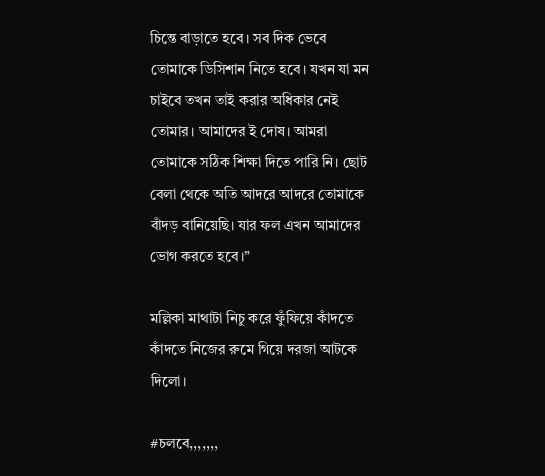চিন্তে বাড়াতে হবে। সব দিক ভেবে তোমাকে ডিসিশান নিতে হবে। যখন যা মন চাইবে তখন তাই করার অধিকার নেই তোমার। আমাদের ই দোষ। আমরা তোমাকে সঠিক শিক্ষা দিতে পারি নি। ছোট বেলা থেকে অতি আদরে আদরে তোমাকে বাঁদড় বানিয়েছি। যার ফল এখন আমাদের ভোগ করতে হবে।”

মল্লিকা মাথাটা নিচু করে ফুঁফিয়ে কাঁদতে কাঁদতে নিজের রুমে গিয়ে দরজা আটকে দিলো।

#চলবে,,,,,,,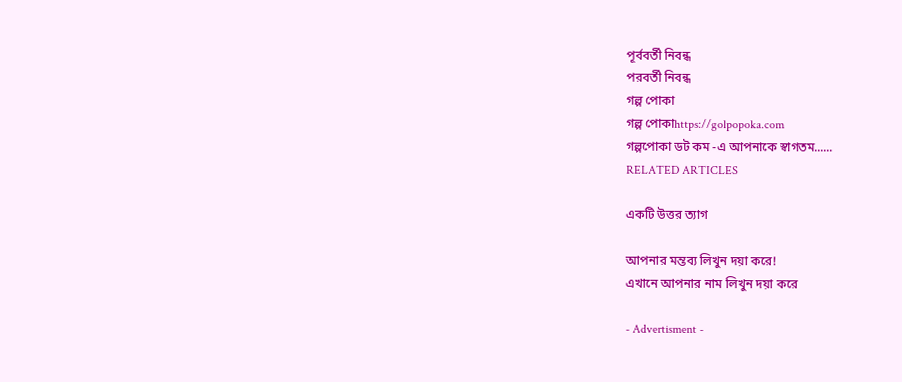পূর্ববর্তী নিবন্ধ
পরবর্তী নিবন্ধ
গল্প পোকা
গল্প পোকাhttps://golpopoka.com
গল্পপোকা ডট কম -এ আপনাকে স্বাগতম......
RELATED ARTICLES

একটি উত্তর ত্যাগ

আপনার মন্তব্য লিখুন দয়া করে!
এখানে আপনার নাম লিখুন দয়া করে

- Advertisment -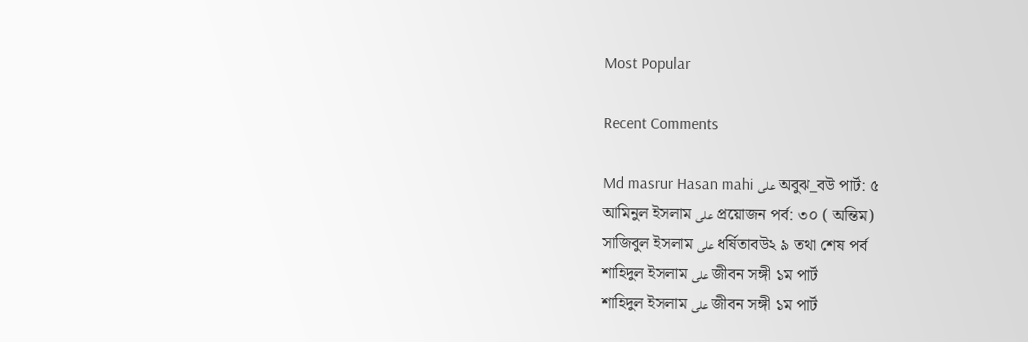Most Popular

Recent Comments

Md masrur Hasan mahi على অবুঝ_বউ পার্ট: ৫
আমিনুল ইসলাম على প্রয়োজন পর্ব: ৩০ ( অন্তিম)
সাজিবুল ইসলাম على ধর্ষিতাবউ২ ৯ তথা শেষ পর্ব
শাহিদুল ইসলাম على জীবন সঙ্গী ১ম পার্ট
শাহিদুল ইসলাম على জীবন সঙ্গী ১ম পার্ট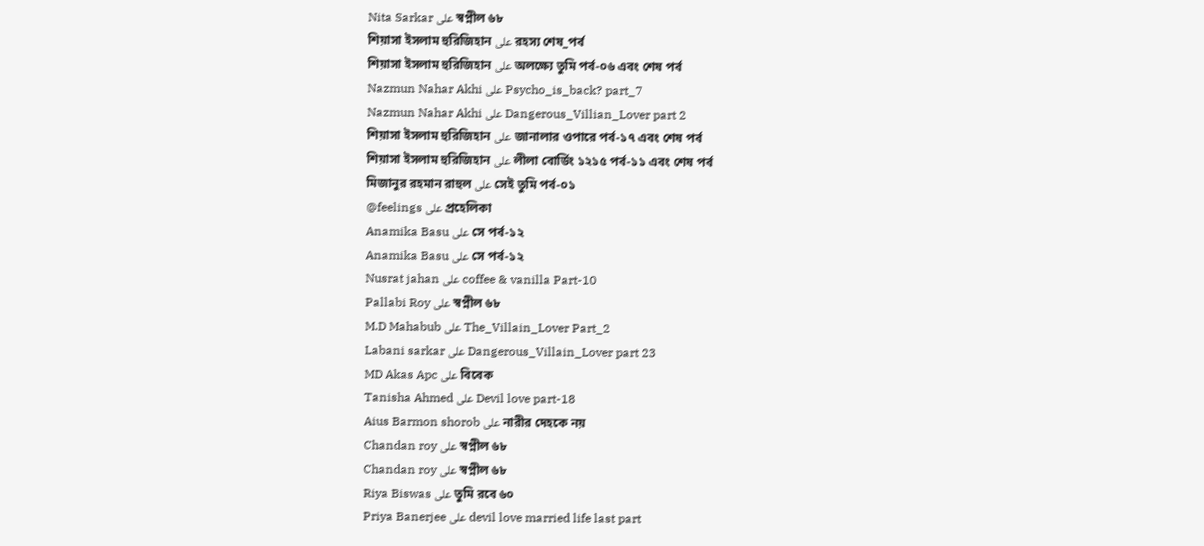Nita Sarkar على স্বপ্নীল ৬৮
শিয়াসা ইসলাম হুরিজিহান على রহস্য শেষ_পর্ব
শিয়াসা ইসলাম হুরিজিহান على অলক্ষ্যে তুমি পর্ব-০৬ এবং শেষ পর্ব
Nazmun Nahar Akhi على Psycho_is_back? part_7
Nazmun Nahar Akhi على Dangerous_Villian_Lover part 2
শিয়াসা ইসলাম হুরিজিহান على জানালার ওপারে পর্ব-১৭ এবং শেষ পর্ব
শিয়াসা ইসলাম হুরিজিহান على লীলা বোর্ডিং ১২১৫ পর্ব-১১ এবং শেষ পর্ব
মিজানুর রহমান রাহুল على সেই তুমি পর্ব-০১
@feelings على প্রহেলিকা
Anamika Basu على সে পর্ব-১২
Anamika Basu على সে পর্ব-১২
Nusrat jahan على coffee & vanilla Part-10
Pallabi Roy على স্বপ্নীল ৬৮
M.D Mahabub على The_Villain_Lover Part_2
Labani sarkar على Dangerous_Villain_Lover part 23
MD Akas Apc على বিবেক
Tanisha Ahmed على Devil love part-18
Aius Barmon shorob على নারীর দেহকে নয়
Chandan roy على স্বপ্নীল ৬৮
Chandan roy على স্বপ্নীল ৬৮
Riya Biswas على তুমি রবে ৬০
Priya Banerjee على devil love married life last part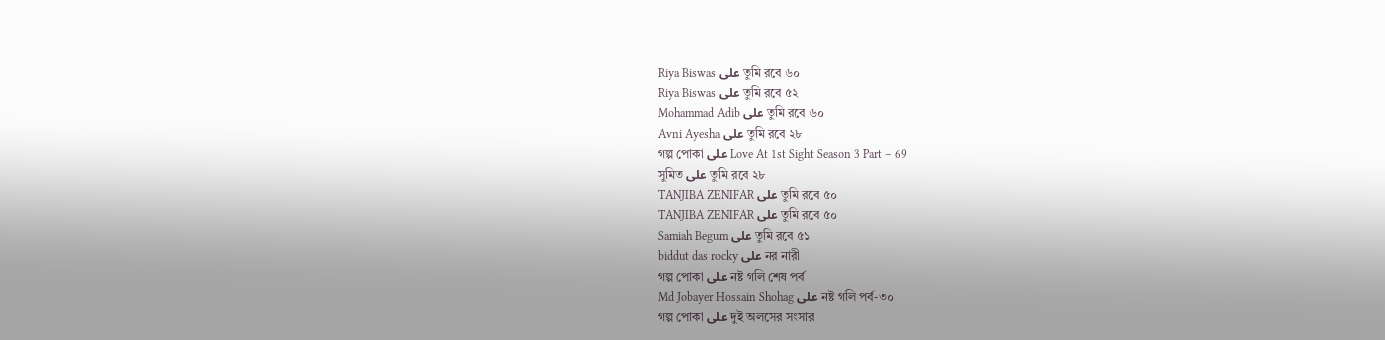Riya Biswas على তুমি রবে ৬০
Riya Biswas على তুমি রবে ৫২
Mohammad Adib على তুমি রবে ৬০
Avni Ayesha على তুমি রবে ২৮
গল্প পোকা على Love At 1st Sight Season 3 Part – 69
সুমিত على তুমি রবে ২৮
TANJIBA ZENIFAR على তুমি রবে ৫০
TANJIBA ZENIFAR على তুমি রবে ৫০
Samiah Begum على তুমি রবে ৫১
biddut das rocky على নর নারী
গল্প পোকা على নষ্ট গলি শেষ পর্ব
Md Jobayer Hossain Shohag على নষ্ট গলি পর্ব-৩০
গল্প পোকা على দুই অলসের সংসার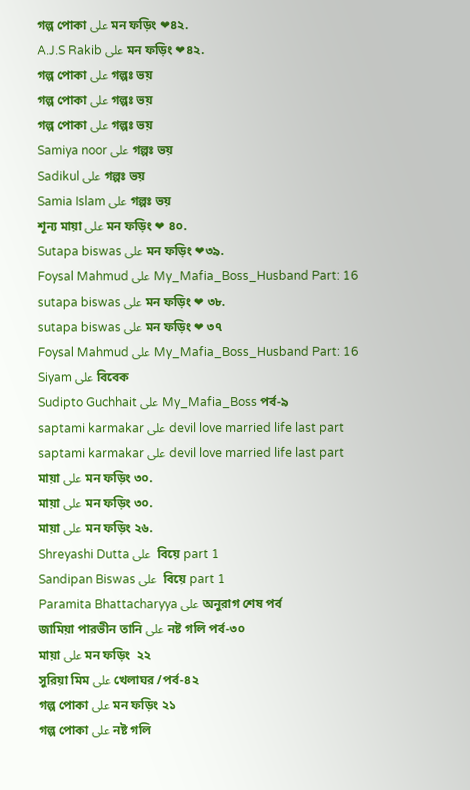গল্প পোকা على মন ফড়িং ❤৪২.
A.J.S Rakib على মন ফড়িং ❤৪২.
গল্প পোকা على গল্পঃ ভয়
গল্প পোকা على গল্পঃ ভয়
গল্প পোকা على গল্পঃ ভয়
Samiya noor على গল্পঃ ভয়
Sadikul على গল্পঃ ভয়
Samia Islam على গল্পঃ ভয়
শূন্য মায়া على মন ফড়িং ❤ ৪০.
Sutapa biswas على মন ফড়িং ❤৩৯.
Foysal Mahmud على My_Mafia_Boss_Husband Part: 16
sutapa biswas على মন ফড়িং ❤ ৩৮.
sutapa biswas على মন ফড়িং ❤ ৩৭
Foysal Mahmud على My_Mafia_Boss_Husband Part: 16
Siyam على বিবেক
Sudipto Guchhait على My_Mafia_Boss পর্ব-৯
saptami karmakar على devil love married life last part
saptami karmakar على devil love married life last part
মায়া على মন ফড়িং ৩০.
মায়া على মন ফড়িং ৩০.
মায়া على মন ফড়িং ২৬.
Shreyashi Dutta على  বিয়ে part 1
Sandipan Biswas على  বিয়ে part 1
Paramita Bhattacharyya على অনুরাগ শেষ পর্ব
জামিয়া পারভীন তানি على নষ্ট গলি পর্ব-৩০
মায়া على মন ফড়িং  ২২
সুরিয়া মিম على খেলাঘর /পর্ব-৪২
গল্প পোকা على মন ফড়িং ২১
গল্প পোকা على নষ্ট গলি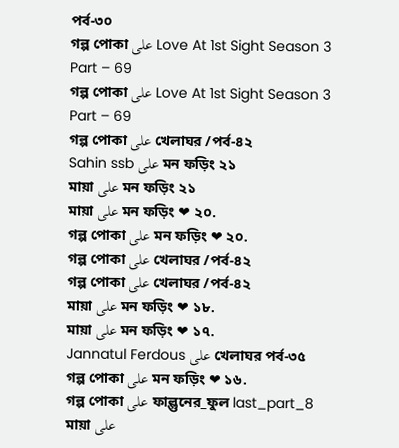পর্ব-৩০
গল্প পোকা على Love At 1st Sight Season 3 Part – 69
গল্প পোকা على Love At 1st Sight Season 3 Part – 69
গল্প পোকা على খেলাঘর /পর্ব-৪২
Sahin ssb على মন ফড়িং ২১
মায়া على মন ফড়িং ২১
মায়া على মন ফড়িং ❤ ২০.
গল্প পোকা على মন ফড়িং ❤ ২০.
গল্প পোকা على খেলাঘর /পর্ব-৪২
গল্প পোকা على খেলাঘর /পর্ব-৪২
মায়া على মন ফড়িং ❤ ১৮.
মায়া على মন ফড়িং ❤ ১৭.
Jannatul Ferdous على খেলাঘর পর্ব-৩৫
গল্প পোকা على মন ফড়িং ❤ ১৬.
গল্প পোকা على ফাল্গুনের_ফুল last_part_8
মায়া على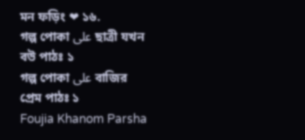মন ফড়িং ❤ ১৬.
গল্প পোকা على ছাত্রী যখন বউ পাঠঃ ১
গল্প পোকা على বাজির প্রেম পাঠঃ ১
Foujia Khanom Parsha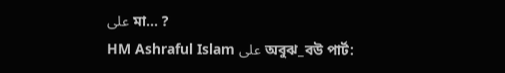على মা… ?
HM Ashraful Islam على অবুঝ_বউ পার্ট: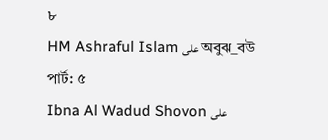৮
HM Ashraful Islam على অবুঝ_বউ পার্ট: ৫
Ibna Al Wadud Shovon على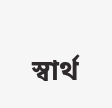স্বার্থ